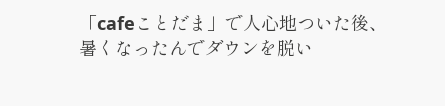「cafeことだま」で人心地ついた後、
暑くなったんでダウンを脱い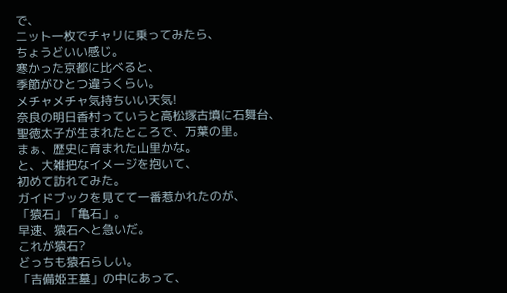で、
ニット一枚でチャリに乗ってみたら、
ちょうどいい感じ。
寒かった京都に比べると、
季節がひとつ違うくらい。
メチャメチャ気持ちいい天気!
奈良の明日香村っていうと高松塚古墳に石舞台、
聖徳太子が生まれたところで、万葉の里。
まぁ、歴史に育まれた山里かな。
と、大雑把なイメージを抱いて、
初めて訪れてみた。
ガイドブックを見てて一番惹かれたのが、
「猿石」「亀石」。
早速、猿石へと急いだ。
これが猿石?
どっちも猿石らしい。
「吉備姫王墓」の中にあって、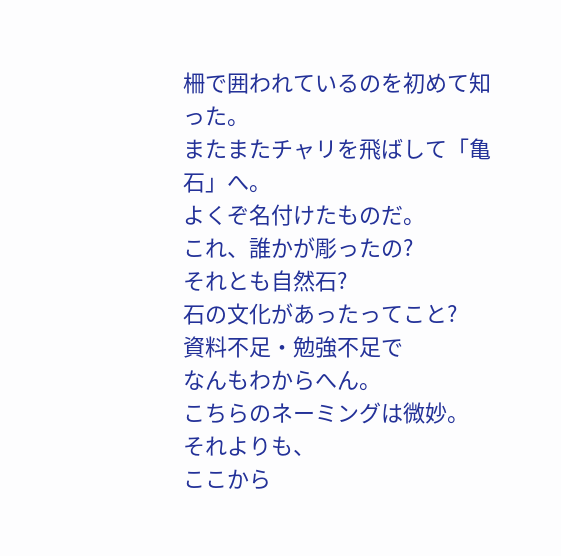柵で囲われているのを初めて知った。
またまたチャリを飛ばして「亀石」へ。
よくぞ名付けたものだ。
これ、誰かが彫ったの?
それとも自然石?
石の文化があったってこと?
資料不足・勉強不足で
なんもわからへん。
こちらのネーミングは微妙。
それよりも、
ここから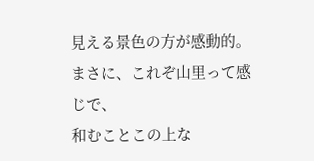見える景色の方が感動的。
まさに、これぞ山里って感じで、
和むことこの上な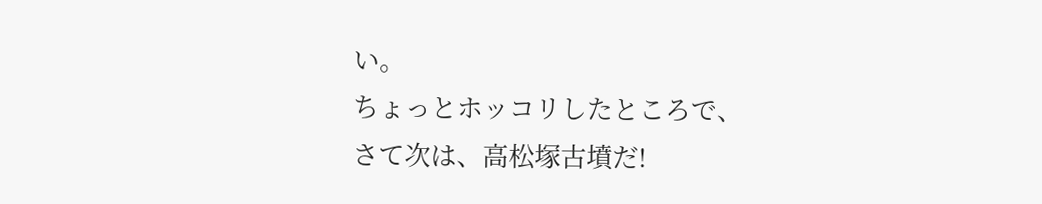い。
ちょっとホッコリしたところで、
さて次は、高松塚古墳だ!